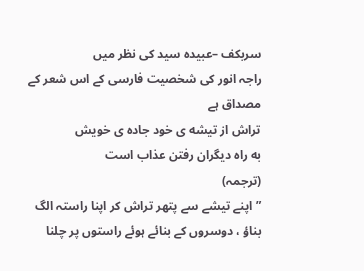سربکف –عبیدہ سید کی نظر میں
راجہ انور کی شخصیت فارسی کے اس شعر کے مصداق ہے
تراش از تیشه ی خود جاده ی خویش
به راه دیگران رفتن عذاب است
(ترجمہ)
”اپنے تیشے سے پتھر تراش کر اپنا راستہ الگ بناؤ ، دوسروں کے بنائے ہوئے راستوں پر چلنا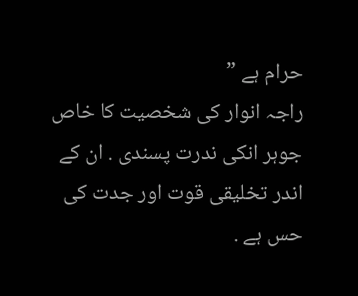حرام ہے ”
راجہ انوار کی شخصیت کا خاص جوہر انکی ندرت پسندی . ان کے اندر تخلیقی قوت اور جدت کی حس ہے .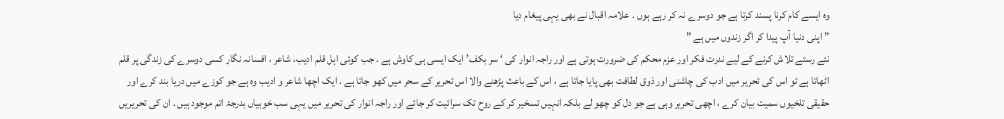وہ ایسے کام کرنا پسند کرتا ہے جو دوسرے نہ کر رہے ہوں . علامہ اقبال نے بھی یہی پیغام دیا
” اپنی دنیا آپ پیدا کر اگر زندوں میں ہے ”
نئے رستے تلاش کرنے کے لیے ندرت فکر اور عزم محکم کی ضرورت ہوتی ہے اور راجہ انوار کی ‘ سر بکف’ ایک ایسی ہی کاوش ہے . جب کوئی اہل قلم ادیب، شاعر ، افسانہ نگار کسی دوسرے کی زندگی پر قلم اٹھاتا ہے تو اس کی تحریر میں ادب کی چاشنی اور ذوق لطافت بھی پایا جاتا ہے ، اس کے باعث پڑھنے والا اس تحریر کے سحر میں کھو جاتا ہے . ایک اچھا شاعر و ادیب وہ ہے جو کوزے میں دریا بند کرے اور حقیقی تلخیوں سمیت بیان کرے ، اچھی تحریر وہی ہے جو دل کو چھو لے بلکہ انہیں تسخیر کر کے روح تک سرائیت کر جائے اور راجہ انوار کی تحریر میں یہی سب خوبیاں بدرجۂ اتم موجود ہیں . ان کی تحریریں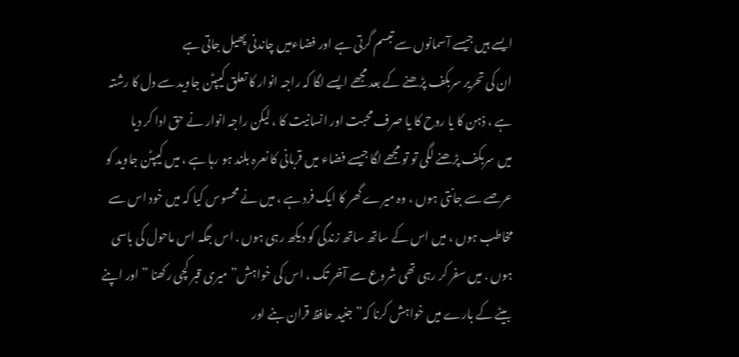ایسے ہیں جیسے آسمانوں سے تبسم گرتی ہے اور فضاءمیں چاندنی پھیل جاتی ہے
ان کی تحریر سربکف پڑھنے کے بعد مجھے ایسے لگا کہ راجہ انوار کا تعلق کیپٹن جاوید سے دل کا رشتہ ہے ، ذہن کا یا روح کا یا صرف محبت اور انسانیت کا ، لیکن راجہ انوار نے حق ادا کر دیا
میں سربکف پڑھنے لگی تو تو مجھے لگا جیسے فضاء میں قربانی کا نعرہ بلند ہو رہا ہے ، میں کیپٹن جاوید کو عرصے سے جانتی ہوں ، وہ میرے گھر کا ایک فرد ہے ، میں نے محسوس کیا کہ میں خود اس سے مخاطب ہوں ، میں اس کے ساتھ ساتھ زندگی کو دیکھ رہی ہوں . اس جگہ اس ماحول کی باسی ہوں . میں سفر کر رہی تھی شروع سے آخر تک ، اس کی خواہش” میری قبر کچی رکھنا ” اور اپنے بیٹے کے بارے میں خواہش کرنا کہ” جنید حافظ قران بنے اور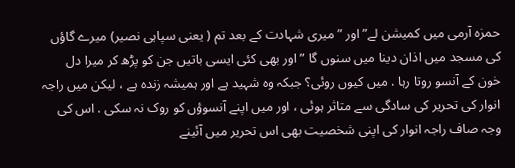حمزہ آرمی میں کمیشن لے” اور ” میری شہادت کے بعد تم ( یعنی سپاہی نصیر) میرے گاؤں کی مسجد میں اذان دینا میں سنوں گا ” اور بھی کئی ایسی باتیں جن کو پڑھ کر میرا دل خون کے آنسو روتا رہا . میں کیوں روئی؟ جبکہ وہ شہید ہے اور ہمیشہ زندہ ہے ، لیکن میں راجہ انوار کی تحریر کی سادگی سے متاثر ہوئی ، اور میں اپنے آنسوؤں کو روک نہ سکی . اس کی وجہ صاف راجہ انوار کی اپنی شخصیت بھی اس تحریر میں آئینے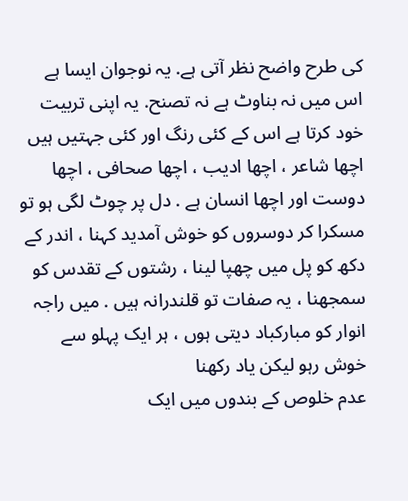کی طرح واضح نظر آتی ہے. یہ نوجوان ایسا ہے اس میں نہ بناوٹ ہے نہ تصنح. یہ اپنی تربیت خود کرتا ہے اس کے کئی رنگ اور کئی جہتیں ہیں
اچھا شاعر ، اچھا ادیب ، اچھا صحافی ، اچھا دوست اور اچھا انسان ہے . دل پر چوٹ لگی ہو تو مسکرا کر دوسروں کو خوش آمدید کہنا ، اندر کے دکھ کو پل میں چھپا لینا ، رشتوں کے تقدس کو سمجھنا ، یہ صفات تو قلندرانہ ہیں . میں راجہ انوار کو مبارکباد دیتی ہوں ، ہر ایک پہلو سے خوش رہو لیکن یاد رکھنا
عدم خلوص کے بندوں میں ایک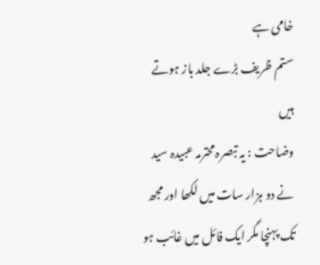خامی ہے
ستم ظریف بڑے جلد باز ہوتے ہیں
وضاحت : یہ تبصرہ محترمہ عبیدہ سید نے دو ہزار سات میں لکھا اور مجھ تک پہنچا مگر ایک فائل میں غائب ہو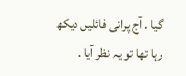گیا . آج پرانی فائلیں دیکھ رہا تھا تو یہ نظر آیا .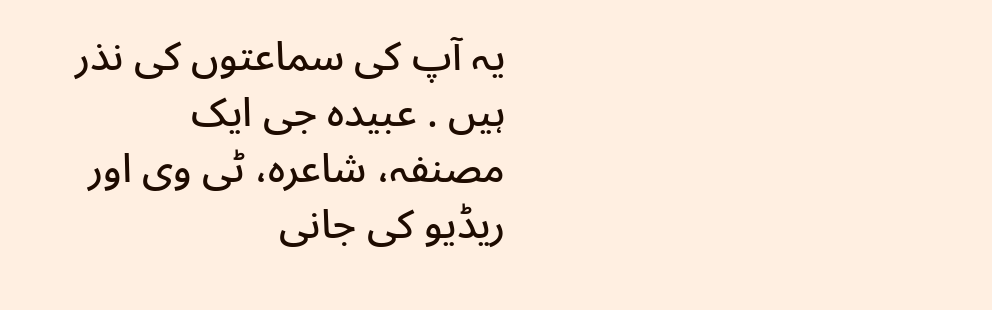یہ آپ کی سماعتوں کی نذر ہیں . عبیدہ جی ایک مصنفہ، شاعرہ، ٹی وی اور ریڈیو کی جانی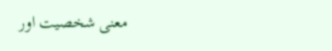معنی شخصیت اور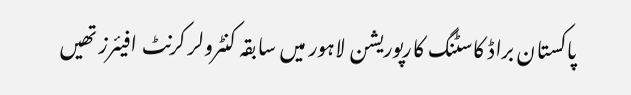پاکستان براڈ کاسٹنگ کارپوریشن لاہور میں سابقہ کنٹرولر کرنٹ افیئرز تھیں